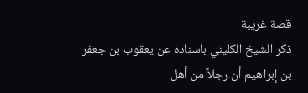قصة غريبة
ذكر الشيخ الكليني باسناده عن يعقوب بن جعفر بن إبراهيم أن رجلاً من أهل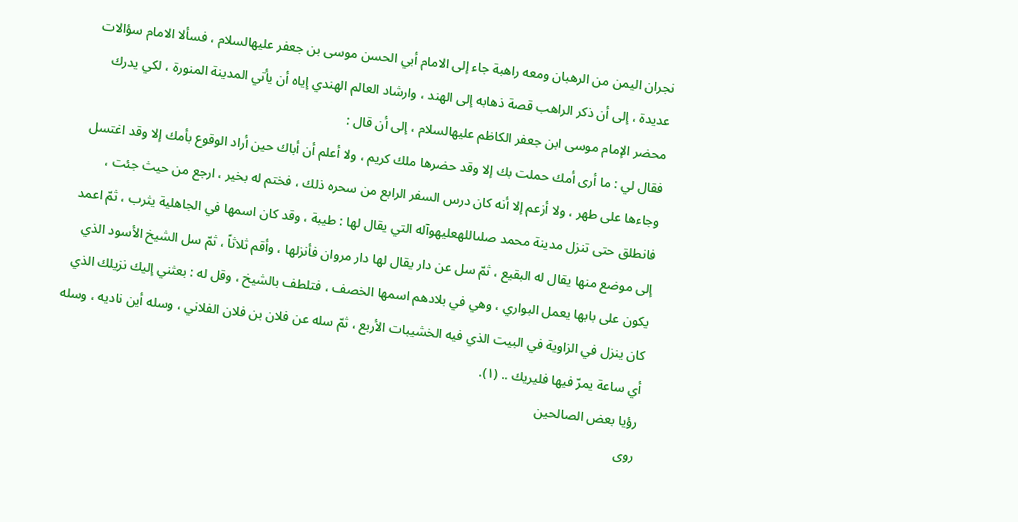نجران اليمن من الرهبان ومعه راهبة جاء إلى الامام أبي الحسن موسى بن جعفر عليهالسلام ، فسألا الامام سؤالات عديدة ، إلى أن ذكر الراهب قصة ذهابه إلى الهند ، وارشاد العالم الهندي إياه أن يأتي المدينة المنورة ، لكي يدرك محضر الإمام موسى ابن جعفر الكاظم عليهالسلام ، إلى أن قال :
فقال لي : ما أرى أمك حملت بك إلا وقد حضرها ملك كريم ، ولا أعلم أن أباك حين أراد الوقوع بأمك إلا وقد اغتسل وجاءها على طهر ، ولا أزعم إلا أنه كان درس السفر الرابع من سحره ذلك ، فختم له بخير ، ارجع من حيث جئت ، فانطلق حتى تنزل مدينة محمد صلىاللهعليهوآله التي يقال لها : طيبة ، وقد كان اسمها في الجاهلية يثرب ، ثمّ اعمد إلى موضع منها يقال له البقيع ، ثمّ سل عن دار يقال لها دار مروان فأنزلها ، وأقم ثلاثاً ، ثمّ سل الشيخ الأسود الذي يكون على بابها يعمل البواري ، وهي في بلادهم اسمها الخصف ، فتلطف بالشيخ ، وقل له : بعثني إليك نزيلك الذي كان ينزل في الزاوية في البيت الذي فيه الخشيبات الأربع ، ثمّ سله عن فلان بن فلان الفلاني ، وسله أين ناديه ، وسله أي ساعة يمرّ فيها فليريك .. (١).
رؤيا بعض الصالحين
روى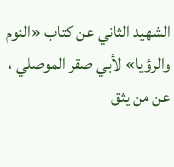الشهيد الثاني عن كتاب «النوم والرؤيا» لأبي صقر الموصلي ، عن من يثق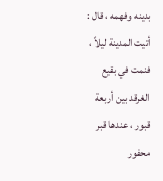بدينه وفهمه ، قال : أتيت المدينة ليلاً ، فنمت في بقيع الغرقد بين أربعة قبور ، عندها قبر محفور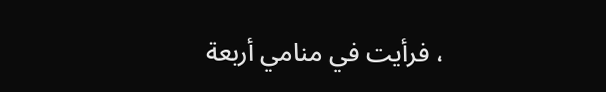، فرأيت في منامي أربعة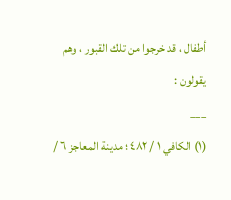أطفال ، قد خرجوا من تلك القبور ، وهم يقولون :
___
(١) الكافي ١ / ٤٨٢ ؛ مدينة المعاجز ٦ /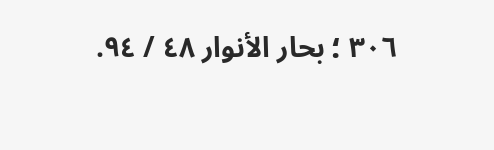٣٠٦ ؛ بحار الأنوار ٤٨ / ٩٤.